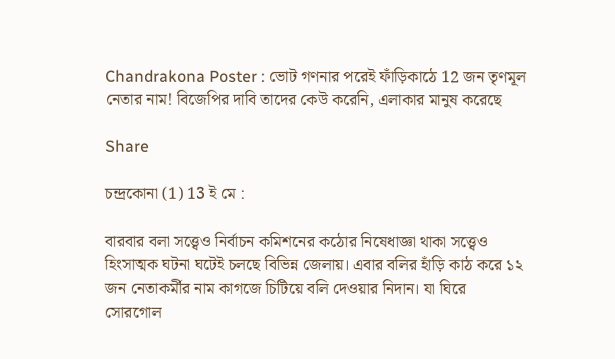Chandrakona Poster : ভোট গণনার পরেই ফাঁড়িকাঠে 12 জন তৃণমূল নেতার নাম! বিজেপির দাবি তাদের কেউ করেনি, এলাকার মানুষ করেছে

Share

চন্দ্রকোনা (1) 13 ই মে :

বারবার বলা সত্ত্বেও নির্বাচন কমিশনের কঠোর নিষেধাজ্ঞা থাকা সত্ত্বেও হিংসাত্মক ঘটনা ঘটেই চলছে বিভিন্ন জেলায়। এবার বলির হাঁড়ি কাঠ করে ১২ জন নেতাকর্মীর নাম কাগজে চিটিয়ে বলি দেওয়ার নিদান। যা ঘিরে সোরগোল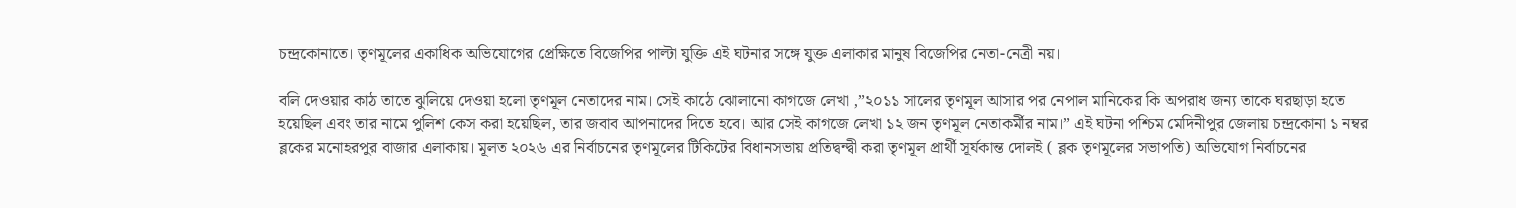চন্দ্রকোনাতে। তৃণমূলের একাধিক অভিযোগের প্রেক্ষিতে বিজেপির পাল্টা যুক্তি এই ঘটনার সঙ্গে যুক্ত এলাকার মানুষ বিজেপির নেতা-নেত্রী নয়।

বলি দেওয়ার কাঠ তাতে ঝুলিয়ে দেওয়া হলো তৃণমূল নেতাদের নাম। সেই কাঠে ঝোলানো কাগজে লেখা ,”২০১১ সালের তৃণমূল আসার পর নেপাল মানিকের কি অপরাধ জন্য তাকে ঘরছাড়া হতে হয়েছিল এবং তার নামে পুলিশ কেস করা হয়েছিল, তার জবাব আপনাদের দিতে হবে। আর সেই কাগজে লেখা ১২ জন তৃণমূল নেতাকর্মীর নাম।” এই ঘটনা পশ্চিম মেদিনীপুর জেলায় চন্দ্রকোনা ১ নম্বর ব্লকের মনোহরপুর বাজার এলাকায়। মূলত ২০২৬ এর নির্বাচনের তৃণমূলের টিকিটের বিধানসভায় প্রতিদ্বন্দ্বী করা তৃণমূল প্রার্থী সূর্যকান্ত দোলই ( ব্লক তৃণমূলের সভাপতি) অভিযোগ নির্বাচনের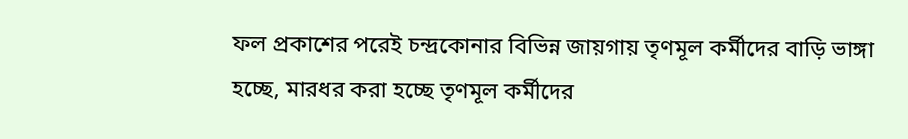ফল প্রকাশের পরেই চন্দ্রকোনার বিভিন্ন জায়গায় তৃণমূল কর্মীদের বাড়ি ভাঙ্গা হচ্ছে, মারধর করা হচ্ছে তৃণমূল কর্মীদের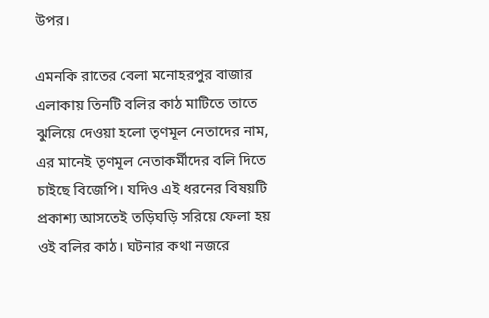উপর।

এমনকি রাতের বেলা মনোহরপুর বাজার এলাকায় তিনটি বলির কাঠ মাটিতে তাতে ঝুলিয়ে দেওয়া হলো তৃণমূল নেতাদের নাম, এর মানেই তৃণমূল নেতাকর্মীদের বলি দিতে চাইছে বিজেপি। যদিও এই ধরনের বিষয়টি প্রকাশ্য আসতেই তড়িঘড়ি সরিয়ে ফেলা হয় ওই বলির কাঠ। ঘটনার কথা নজরে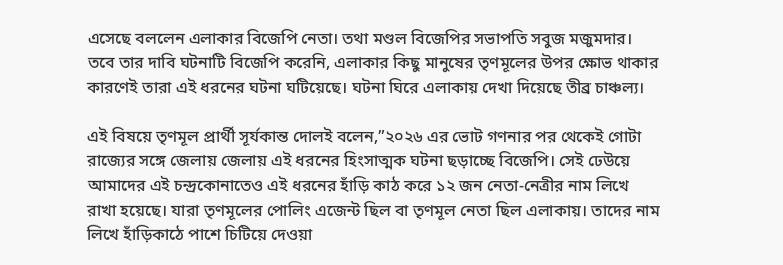এসেছে বললেন এলাকার বিজেপি নেতা। তথা মণ্ডল বিজেপির সভাপতি সবুজ মজুমদার। তবে তার দাবি ঘটনাটি বিজেপি করেনি, এলাকার কিছু মানুষের তৃণমূলের উপর ক্ষোভ থাকার কারণেই তারা এই ধরনের ঘটনা ঘটিয়েছে। ঘটনা ঘিরে এলাকায় দেখা দিয়েছে তীব্র চাঞ্চল্য।

এই বিষয়ে তৃণমূল প্রার্থী সূর্যকান্ত দোলই বলেন,”২০২৬ এর ভোট গণনার পর থেকেই গোটা রাজ্যের সঙ্গে জেলায় জেলায় এই ধরনের হিংসাত্মক ঘটনা ছড়াচ্ছে বিজেপি। সেই ঢেউয়ে আমাদের এই চন্দ্রকোনাতেও এই ধরনের হাঁড়ি কাঠ করে ১২ জন নেতা-নেত্রীর নাম লিখে রাখা হয়েছে। যারা তৃণমূলের পোলিং এজেন্ট ছিল বা তৃণমূল নেতা ছিল এলাকায়। তাদের নাম লিখে হাঁড়িকাঠে পাশে চিটিয়ে দেওয়া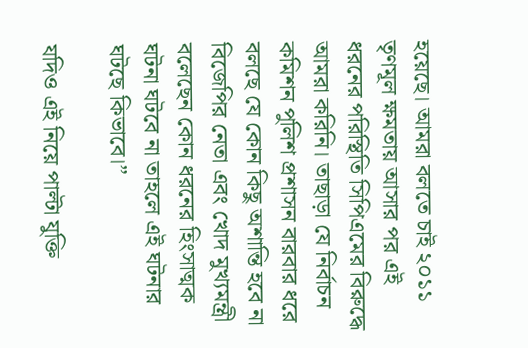হয়েছে। আমরা বলতে চাই ২০১১ তৃণমূল ক্ষমতায় আসার পর এই ধরনের পরিস্থিতি সিপিএমের বিরুদ্ধে আমরা করিনি। তাছাড়া যে নির্বাচন কমিশন পুলিশ প্রশাসন বারবার ধরে বলছে যে কোন কিছু অশান্তি হবে না বিজেপির নেতা এবং খোদ মুখ্যমন্ত্রী বলেছেন কোন ধরনের হিংসাত্মক ঘটনা ঘটবে না তাহলে এই ঘটনার ঘটছে কিভাবে।”

যদিও এই নিয়ে পাল্টা যুক্তি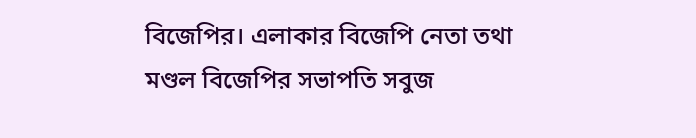বিজেপির। এলাকার বিজেপি নেতা তথা মণ্ডল বিজেপির সভাপতি সবুজ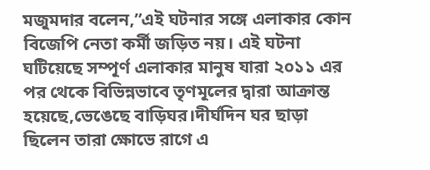মজুমদার বলেন,”এই ঘটনার সঙ্গে এলাকার কোন বিজেপি নেতা কর্মী জড়িত নয়। এই ঘটনা ঘটিয়েছে সম্পূর্ণ এলাকার মানুষ যারা ২০১১ এর পর থেকে বিভিন্নভাবে তৃণমূলের দ্বারা আক্রান্ত হয়েছে,ভেঙেছে বাড়িঘর।দীর্ঘদিন ঘর ছাড়া ছিলেন তারা ক্ষোভে রাগে এ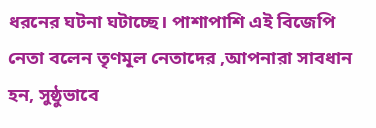ধরনের ঘটনা ঘটাচ্ছে। পাশাপাশি এই বিজেপি নেতা বলেন তৃণমূল নেতাদের ,আপনারা সাবধান হন, সুষ্ঠুভাবে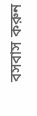বসবাস করুন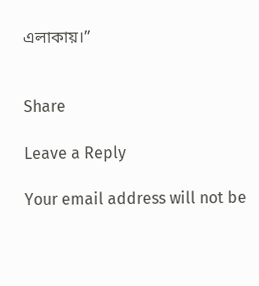এলাকায়।”


Share

Leave a Reply

Your email address will not be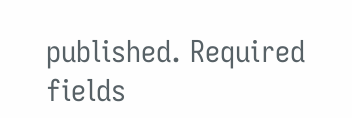published. Required fields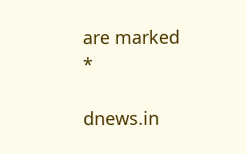are marked *

dnews.in